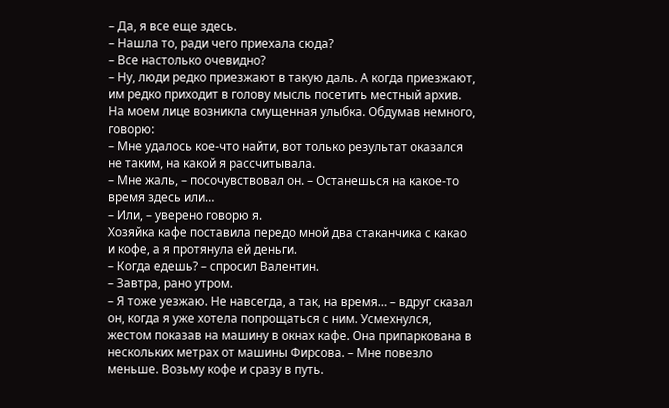– Да, я все еще здесь.
– Нашла то, ради чего приехала сюда?
– Все настолько очевидно?
– Ну, люди редко приезжают в такую даль. А когда приезжают, им редко приходит в голову мысль посетить местный архив.
На моем лице возникла смущенная улыбка. Обдумав немного, говорю:
– Мне удалось кое-что найти, вот только результат оказался не таким, на какой я рассчитывала.
– Мне жаль, – посочувствовал он. – Останешься на какое-то время здесь или…
– Или, – уверено говорю я.
Хозяйка кафе поставила передо мной два стаканчика с какао и кофе, а я протянула ей деньги.
– Когда едешь? – спросил Валентин.
– Завтра, рано утром.
– Я тоже уезжаю. Не навсегда, а так, на время… – вдруг сказал он, когда я уже хотела попрощаться с ним. Усмехнулся, жестом показав на машину в окнах кафе. Она припаркована в нескольких метрах от машины Фирсова. – Мне повезло меньше. Возьму кофе и сразу в путь.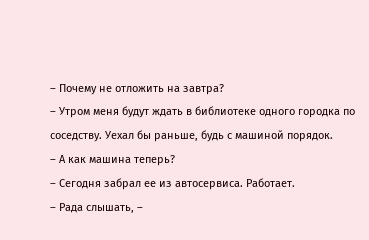– Почему не отложить на завтра?
– Утром меня будут ждать в библиотеке одного городка по соседству. Уехал бы раньше, будь с машиной порядок.
– А как машина теперь?
– Сегодня забрал ее из автосервиса. Работает.
– Рада слышать, –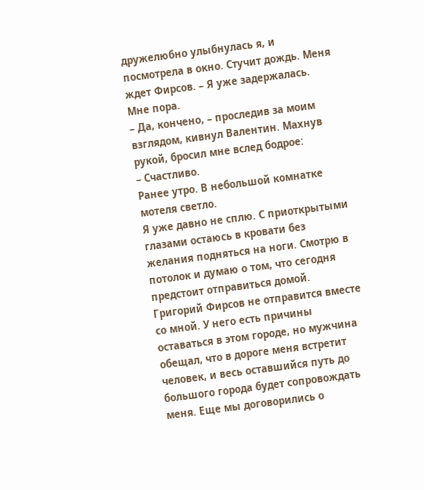дружелюбно улыбнулась я, и посмотрела в окно. Стучит дождь. Меня ждет Фирсов. – Я уже задержалась. Мне пора.
– Да, кончено, – проследив за моим взглядом, кивнул Валентин. Махнув рукой, бросил мне вслед бодрое:
– Счастливо.
Ранее утро. В небольшой комнатке мотеля светло.
Я уже давно не сплю. С приоткрытыми глазами остаюсь в кровати без желания подняться на ноги. Смотрю в потолок и думаю о том, что сегодня предстоит отправиться домой.
Григорий Фирсов не отправится вместе со мной. У него есть причины оставаться в этом городе, но мужчина обещал, что в дороге меня встретит человек, и весь оставшийся путь до большого города будет сопровождать меня. Еще мы договорились о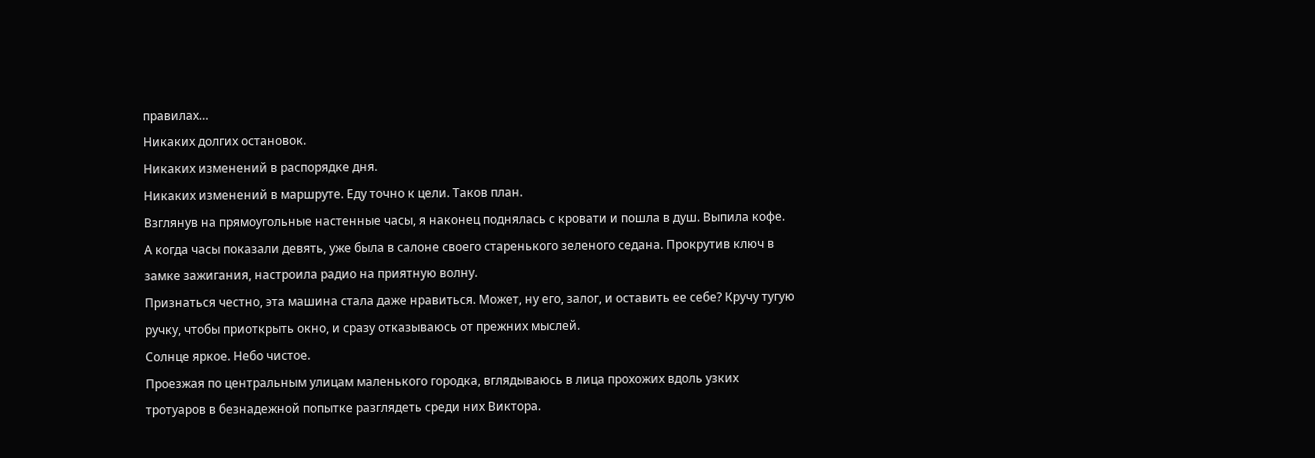правилах…
Никаких долгих остановок.
Никаких изменений в распорядке дня.
Никаких изменений в маршруте. Еду точно к цели. Таков план.
Взглянув на прямоугольные настенные часы, я наконец поднялась с кровати и пошла в душ. Выпила кофе. А когда часы показали девять, уже была в салоне своего старенького зеленого седана. Прокрутив ключ в замке зажигания, настроила радио на приятную волну.
Признаться честно, эта машина стала даже нравиться. Может, ну его, залог, и оставить ее себе? Кручу тугую ручку, чтобы приоткрыть окно, и сразу отказываюсь от прежних мыслей.
Солнце яркое. Небо чистое.
Проезжая по центральным улицам маленького городка, вглядываюсь в лица прохожих вдоль узких тротуаров в безнадежной попытке разглядеть среди них Виктора.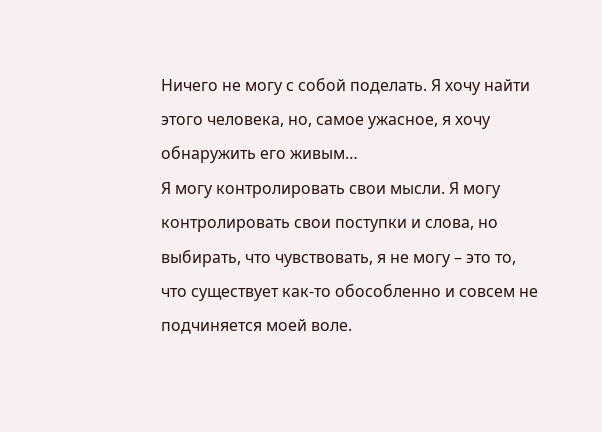Ничего не могу с собой поделать. Я хочу найти этого человека, но, самое ужасное, я хочу обнаружить его живым…
Я могу контролировать свои мысли. Я могу контролировать свои поступки и слова, но выбирать, что чувствовать, я не могу – это то, что существует как-то обособленно и совсем не подчиняется моей воле.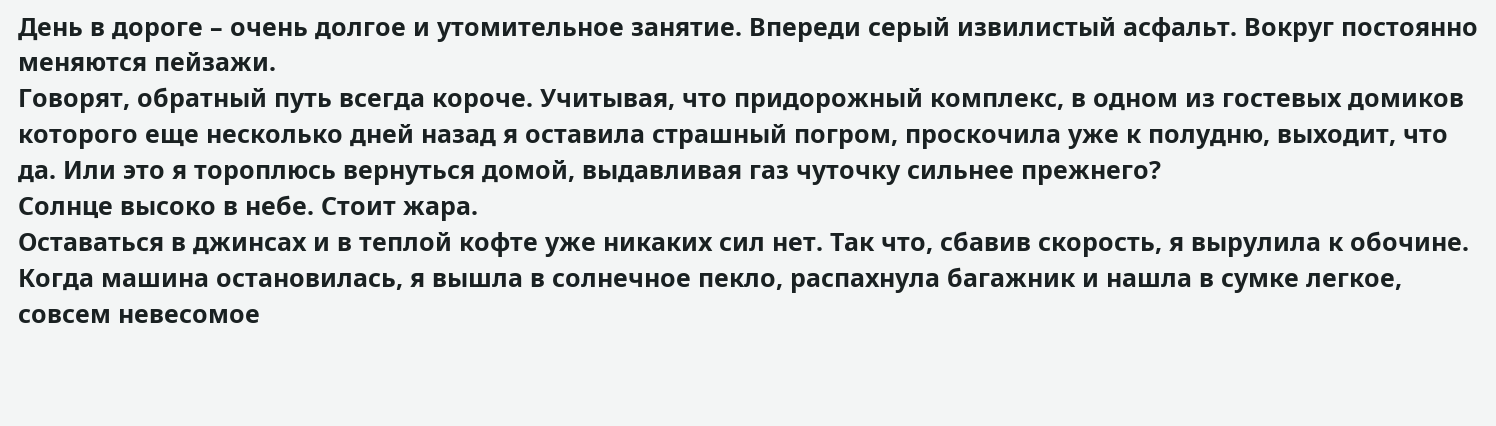День в дороге – очень долгое и утомительное занятие. Впереди серый извилистый асфальт. Вокруг постоянно меняются пейзажи.
Говорят, обратный путь всегда короче. Учитывая, что придорожный комплекс, в одном из гостевых домиков которого еще несколько дней назад я оставила страшный погром, проскочила уже к полудню, выходит, что да. Или это я тороплюсь вернуться домой, выдавливая газ чуточку сильнее прежнего?
Солнце высоко в небе. Стоит жара.
Оставаться в джинсах и в теплой кофте уже никаких сил нет. Так что, сбавив скорость, я вырулила к обочине. Когда машина остановилась, я вышла в солнечное пекло, распахнула багажник и нашла в сумке легкое, совсем невесомое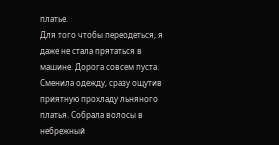платье.
Для того чтобы переодеться, я даже не стала прятаться в машине. Дорога совсем пуста. Сменила одежду, сразу ощутив приятную прохладу льняного платья. Собрала волосы в небрежный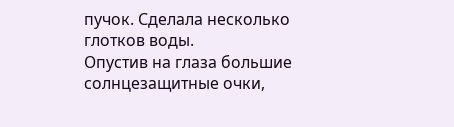пучок. Сделала несколько глотков воды.
Опустив на глаза большие солнцезащитные очки,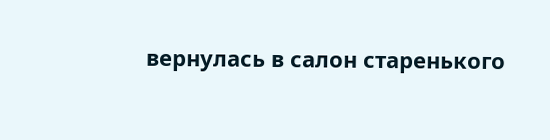вернулась в салон старенького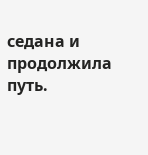седана и продолжила путь.